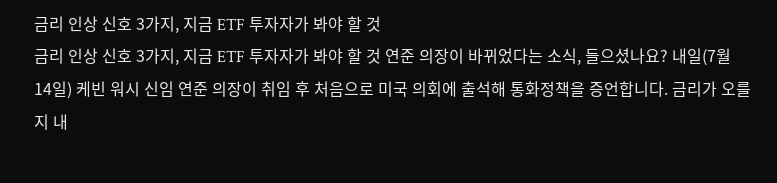금리 인상 신호 3가지, 지금 ETF 투자자가 봐야 할 것
금리 인상 신호 3가지, 지금 ETF 투자자가 봐야 할 것 연준 의장이 바뀌었다는 소식, 들으셨나요? 내일(7월 14일) 케빈 워시 신임 연준 의장이 취임 후 처음으로 미국 의회에 출석해 통화정책을 증언합니다. 금리가 오를지 내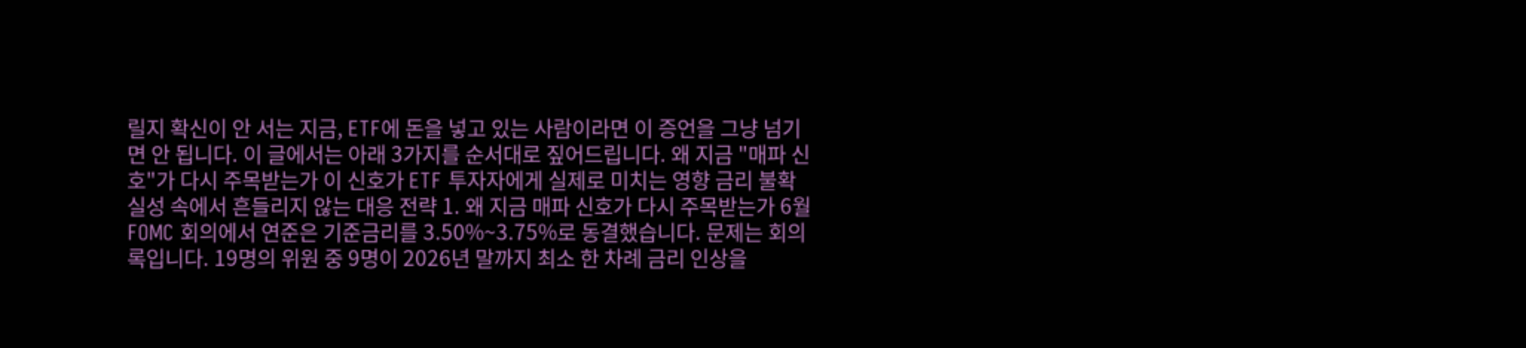릴지 확신이 안 서는 지금, ETF에 돈을 넣고 있는 사람이라면 이 증언을 그냥 넘기면 안 됩니다. 이 글에서는 아래 3가지를 순서대로 짚어드립니다. 왜 지금 "매파 신호"가 다시 주목받는가 이 신호가 ETF 투자자에게 실제로 미치는 영향 금리 불확실성 속에서 흔들리지 않는 대응 전략 1. 왜 지금 매파 신호가 다시 주목받는가 6월 FOMC 회의에서 연준은 기준금리를 3.50%~3.75%로 동결했습니다. 문제는 회의록입니다. 19명의 위원 중 9명이 2026년 말까지 최소 한 차례 금리 인상을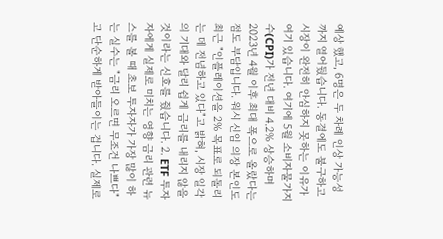예상 했고, 6명은 두 차례 인상 가능성까지 열어뒀습니다. 동결에도 불구하고 시장이 완전히 안심하지 못하는 이유가 여기 있습니다. 여기에 5월 소비자물가지수(CPI)가 전년 대비 4.2% 상승하며 2023년 4월 이후 최대 폭으로 올랐다는 점도 부담입니다. 워시 신임 의장 본인도 최근 "인플레이션을 2% 목표로 되돌리는 데 전념하고 있다"고 밝혀, 시장 일각의 기대와 달리 쉽게 금리를 내리지 않을 것이라는 신호를 줬습니다. 2. ETF 투자자에게 실제로 미치는 영향 금리 관련 뉴스를 볼 때 초보 투자자가 가장 많이 하는 실수는 "금리 오르면 무조건 나쁘다"고 단순하게 받아들이는 겁니다. 실제로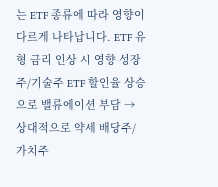는 ETF 종류에 따라 영향이 다르게 나타납니다. ETF 유형 금리 인상 시 영향 성장주/기술주 ETF 할인율 상승으로 밸류에이션 부담 → 상대적으로 약세 배당주/가치주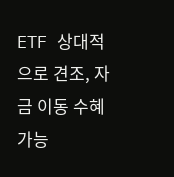ETF 상대적으로 견조, 자금 이동 수혜 가능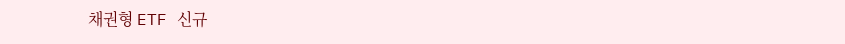채권형 ETF 신규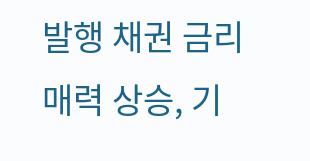발행 채권 금리 매력 상승, 기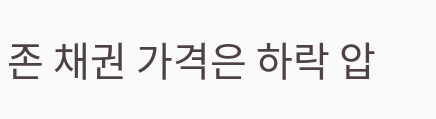존 채권 가격은 하락 압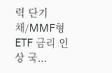력 단기채/MMF형 ETF 금리 인상 국...